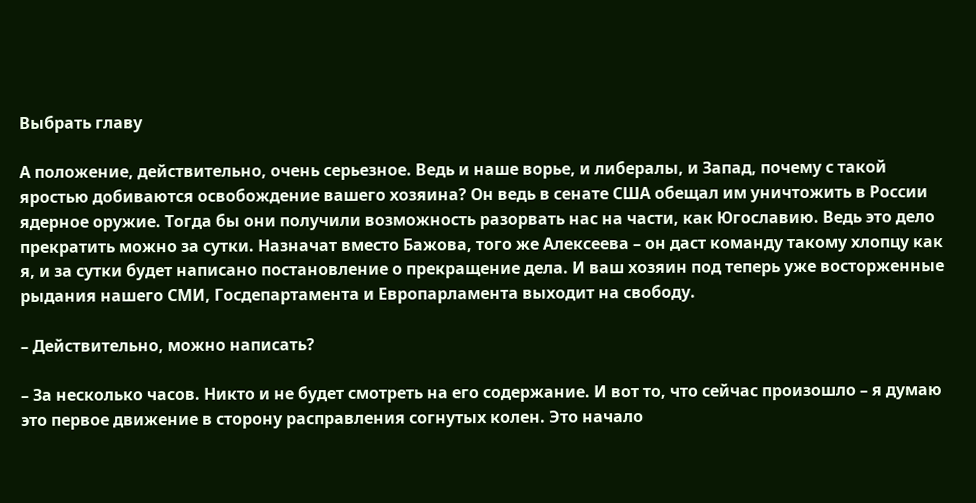Выбрать главу

А положение, действительно, очень серьезное. Ведь и наше ворье, и либералы, и Запад, почему с такой яростью добиваются освобождение вашего хозяина? Он ведь в сенате США обещал им уничтожить в России ядерное оружие. Тогда бы они получили возможность разорвать нас на части, как Югославию. Ведь это дело прекратить можно за сутки. Назначат вместо Бажова, того же Алексеева – он даст команду такому хлопцу как я, и за сутки будет написано постановление о прекращение дела. И ваш хозяин под теперь уже восторженные рыдания нашего СМИ, Госдепартамента и Европарламента выходит на свободу.

– Действительно, можно написать?

– За несколько часов. Никто и не будет смотреть на его содержание. И вот то, что сейчас произошло – я думаю это первое движение в сторону расправления согнутых колен. Это начало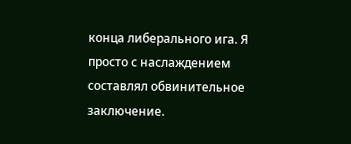конца либерального ига. Я просто с наслаждением составлял обвинительное заключение.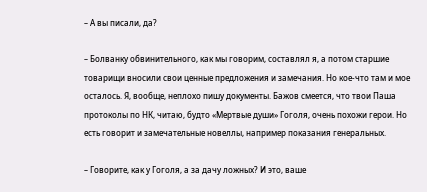– А вы писали, да?

– Болванку обвинительного, как мы говорим, составлял я, а потом старшие товарищи вносили свои ценные предложения и замечания. Но кое-что там и мое осталось. Я, вообще, неплохо пишу документы. Бажов смеется, что твои Паша протоколы по НК, читаю, будто «Мертвые души» Гоголя, очень похожи герои. Но есть говорит и замечательные новеллы, например показания генеральных.

– Говорите, как у Гоголя, а за дачу ложных? И это, ваше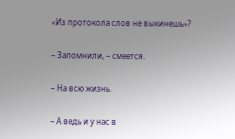«Из протокола слов не выкинешь»?

– Запомнили, – смеется.

– На всю жизнь.

– А ведь и у нас в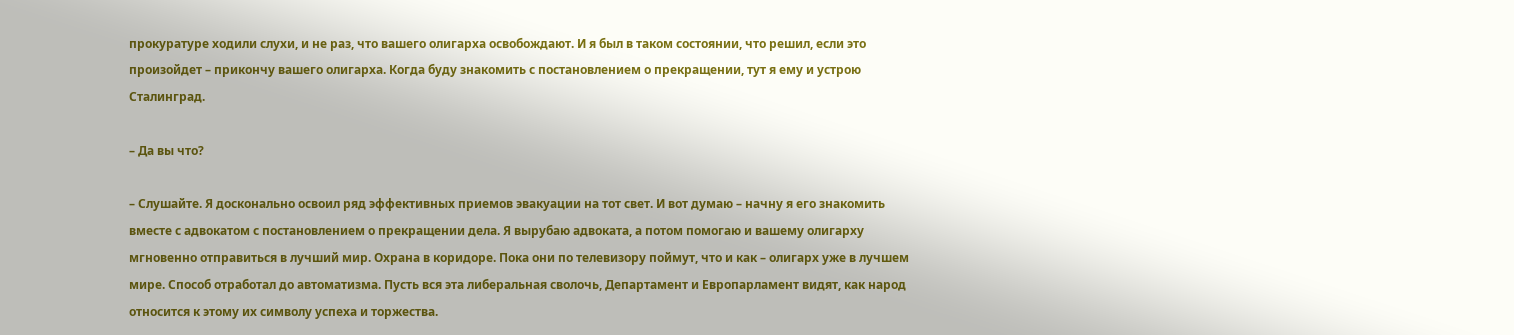прокуратуре ходили слухи, и не раз, что вашего олигарха освобождают. И я был в таком состоянии, что решил, если это произойдет – прикончу вашего олигарха. Когда буду знакомить с постановлением о прекращении, тут я ему и устрою Сталинград.

– Да вы что?

– Слушайте. Я досконально освоил ряд эффективных приемов эвакуации на тот свет. И вот думаю – начну я его знакомить вместе с адвокатом с постановлением о прекращении дела. Я вырубаю адвоката, а потом помогаю и вашему олигарху мгновенно отправиться в лучший мир. Охрана в коридоре. Пока они по телевизору поймут, что и как – олигарх уже в лучшем мире. Способ отработал до автоматизма. Пусть вся эта либеральная сволочь, Департамент и Европарламент видят, как народ относится к этому их символу успеха и торжества.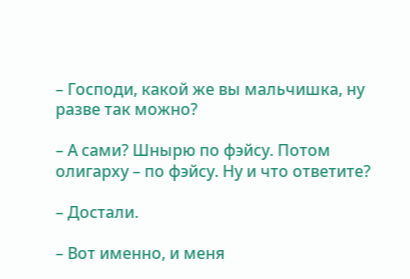– Господи, какой же вы мальчишка, ну разве так можно?

– А сами? Шнырю по фэйсу. Потом олигарху – по фэйсу. Ну и что ответите?

– Достали.

– Вот именно, и меня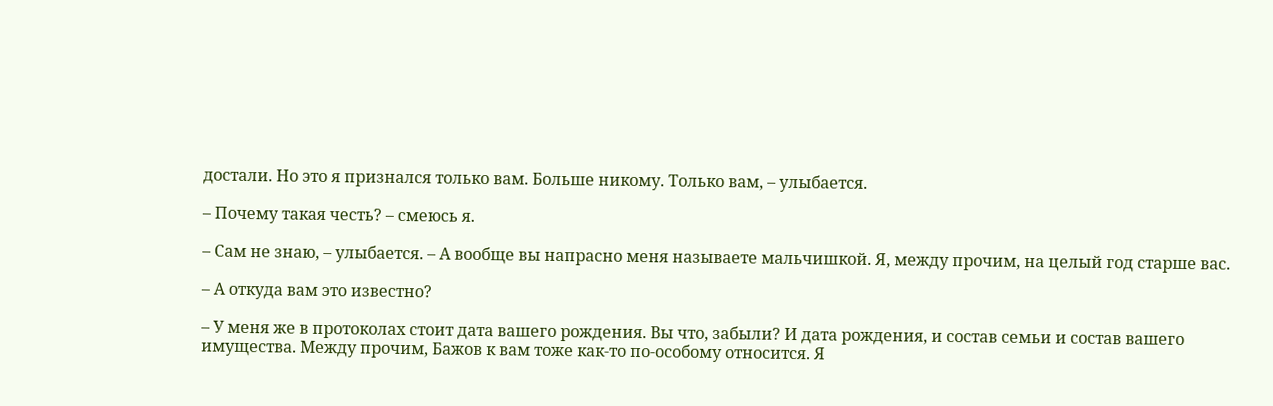достали. Но это я признался только вам. Больше никому. Только вам, – улыбается.

– Почему такая честь? – смеюсь я.

– Сам не знаю, – улыбается. – А вообще вы напрасно меня называете мальчишкой. Я, между прочим, на целый год старше вас.

– А откуда вам это известно?

– У меня же в протоколах стоит дата вашего рождения. Вы что, забыли? И дата рождения, и состав семьи и состав вашего имущества. Между прочим, Бажов к вам тоже как-то по-особому относится. Я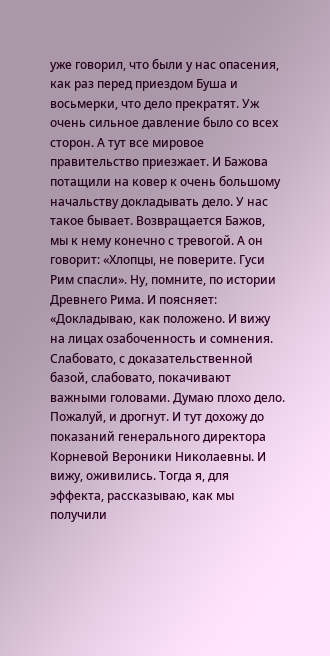уже говорил, что были у нас опасения, как раз перед приездом Буша и восьмерки, что дело прекратят. Уж очень сильное давление было со всех сторон. А тут все мировое правительство приезжает. И Бажова потащили на ковер к очень большому начальству докладывать дело. У нас такое бывает. Возвращается Бажов, мы к нему конечно с тревогой. А он говорит: «Хлопцы, не поверите. Гуси Рим спасли». Ну, помните, по истории Древнего Рима. И поясняет: «Докладываю, как положено. И вижу на лицах озабоченность и сомнения. Слабовато, с доказательственной базой, слабовато, покачивают важными головами. Думаю плохо дело. Пожалуй, и дрогнут. И тут дохожу до показаний генерального директора Корневой Вероники Николаевны. И вижу, оживились. Тогда я, для эффекта, рассказываю, как мы получили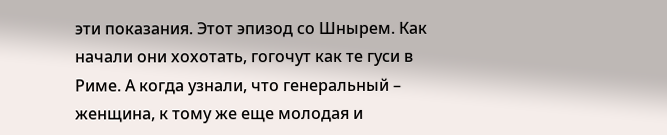эти показания. Этот эпизод со Шнырем. Как начали они хохотать, гогочут как те гуси в Риме. А когда узнали, что генеральный – женщина, к тому же еще молодая и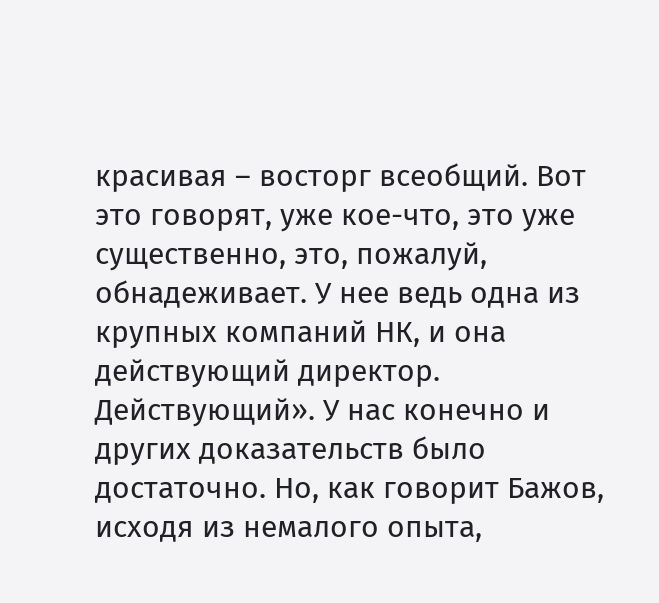красивая – восторг всеобщий. Вот это говорят, уже кое-что, это уже существенно, это, пожалуй, обнадеживает. У нее ведь одна из крупных компаний НК, и она действующий директор. Действующий». У нас конечно и других доказательств было достаточно. Но, как говорит Бажов, исходя из немалого опыта,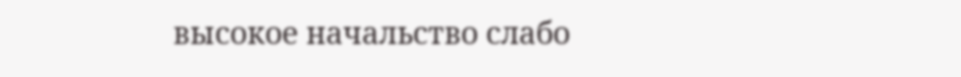высокое начальство слабо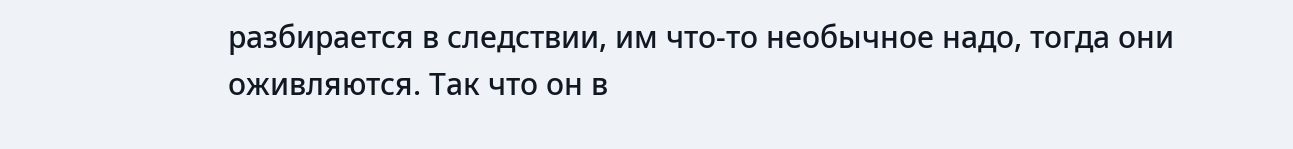разбирается в следствии, им что-то необычное надо, тогда они оживляются. Так что он в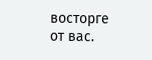восторге от вас.